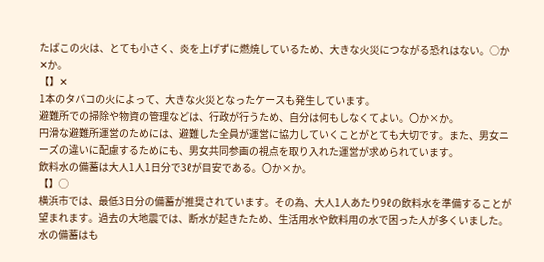たばこの火は、とても小さく、炎を上げずに燃焼しているため、大きな火災につながる恐れはない。○か✕か。
【】✕
1本のタバコの火によって、大きな火災となったケースも発生しています。
避難所での掃除や物資の管理などは、行政が行うため、自分は何もしなくてよい。〇か×か。
円滑な避難所運営のためには、避難した全員が運営に協力していくことがとても大切です。また、男女ニーズの違いに配慮するためにも、男女共同参画の視点を取り入れた運営が求められています。
飲料水の備蓄は大人1人1日分で3ℓが目安である。〇か×か。
【】◯
横浜市では、最低3日分の備蓄が推奨されています。その為、大人1人あたり9ℓの飲料水を準備することが望まれます。過去の大地震では、断水が起きたため、生活用水や飲料用の水で困った人が多くいました。水の備蓄はも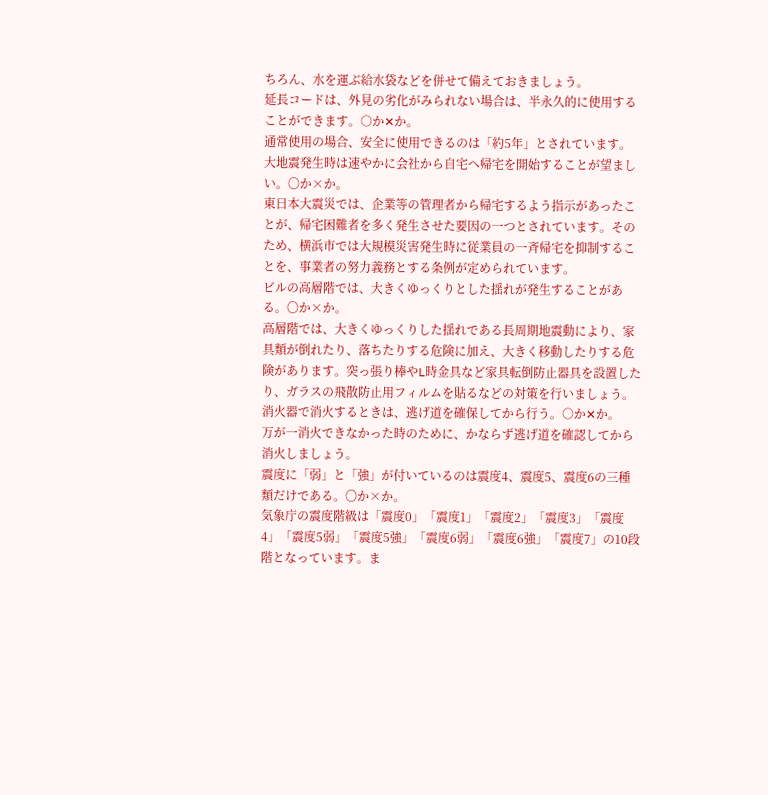ちろん、水を運ぶ給水袋などを併せて備えておきましょう。
延長コードは、外見の劣化がみられない場合は、半永久的に使用することができます。○か✕か。
通常使用の場合、安全に使用できるのは「約5年」とされています。
大地震発生時は速やかに会社から自宅へ帰宅を開始することが望ましい。〇か×か。
東日本大震災では、企業等の管理者から帰宅するよう指示があったことが、帰宅困難者を多く発生させた要因の一つとされています。そのため、横浜市では大規模災害発生時に従業員の一斉帰宅を抑制することを、事業者の努力義務とする条例が定められています。
ビルの高層階では、大きくゆっくりとした揺れが発生することがある。〇か×か。
高層階では、大きくゆっくりした揺れである長周期地震動により、家具類が倒れたり、落ちたりする危険に加え、大きく移動したりする危険があります。突っ張り棒やL時金具など家具転倒防止器具を設置したり、ガラスの飛散防止用フィルムを貼るなどの対策を行いましょう。
消火器で消火するときは、逃げ道を確保してから行う。○か✕か。
万が一消火できなかった時のために、かならず逃げ道を確認してから消火しましょう。
震度に「弱」と「強」が付いているのは震度4、震度5、震度6の三種類だけである。〇か×か。
気象庁の震度階級は「震度0」「震度1」「震度2」「震度3」「震度4」「震度5弱」「震度5強」「震度6弱」「震度6強」「震度7」の10段階となっています。ま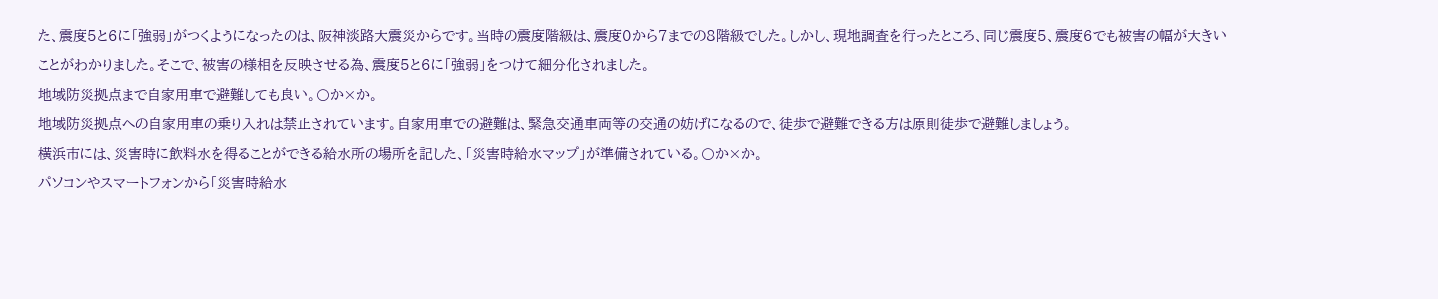た、震度5と6に「強弱」がつくようになったのは、阪神淡路大震災からです。当時の震度階級は、震度0から7までの8階級でした。しかし、現地調査を行ったところ、同じ震度5、震度6でも被害の幅が大きいことがわかりました。そこで、被害の様相を反映させる為、震度5と6に「強弱」をつけて細分化されました。
地域防災拠点まで自家用車で避難しても良い。〇か×か。
地域防災拠点への自家用車の乗り入れは禁止されています。自家用車での避難は、緊急交通車両等の交通の妨げになるので、徒歩で避難できる方は原則徒歩で避難しましょう。
横浜市には、災害時に飲料水を得ることができる給水所の場所を記した、「災害時給水マップ」が準備されている。〇か×か。
パソコンやスマートフォンから「災害時給水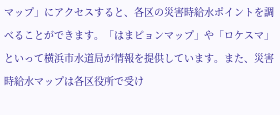マップ」にアクセスすると、各区の災害時給水ポイントを調べることができます。「はまピョンマップ」や「ロケスマ」といって横浜市水道局が情報を提供しています。また、災害時給水マップは各区役所で受け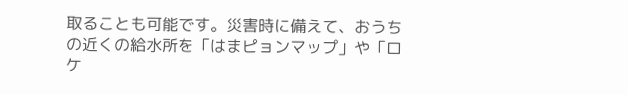取ることも可能です。災害時に備えて、おうちの近くの給水所を「はまピョンマップ」や「ロケ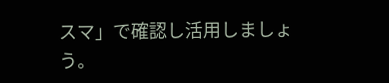スマ」で確認し活用しましょう。